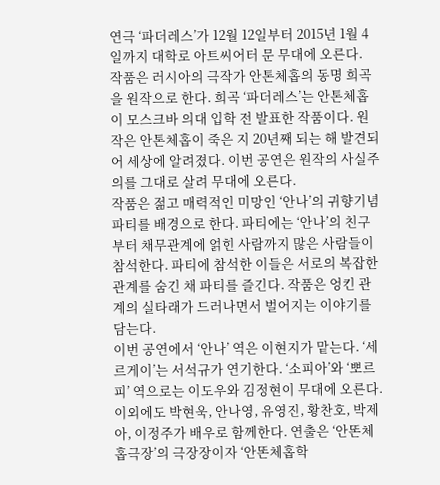연극 ‘파더레스’가 12월 12일부터 2015년 1월 4일까지 대학로 아트씨어터 문 무대에 오른다.
작품은 러시아의 극작가 안톤체홉의 동명 희곡을 원작으로 한다. 희곡 ‘파더레스’는 안톤체홉이 모스크바 의대 입학 전 발표한 작품이다. 원작은 안톤체홉이 죽은 지 20년째 되는 해 발견되어 세상에 알려졌다. 이번 공연은 원작의 사실주의를 그대로 살려 무대에 오른다.
작품은 젊고 매력적인 미망인 ‘안나’의 귀향기념 파티를 배경으로 한다. 파티에는 ‘안나’의 친구부터 채무관계에 얽힌 사람까지 많은 사람들이 참석한다. 파티에 참석한 이들은 서로의 복잡한 관계를 숨긴 채 파티를 즐긴다. 작품은 엉킨 관계의 실타래가 드러나면서 벌어지는 이야기를 담는다.
이번 공연에서 ‘안나’ 역은 이현지가 맡는다. ‘세르게이’는 서석규가 연기한다. ‘소피아’와 ‘뽀르피’ 역으로는 이도우와 김정현이 무대에 오른다. 이외에도 박현욱, 안나영, 유영진, 황찬호, 박제아, 이정주가 배우로 함께한다. 연출은 ‘안똔체홉극장’의 극장장이자 ‘안똔체홉학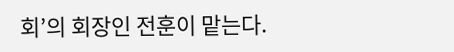회’의 회장인 전훈이 맡는다.